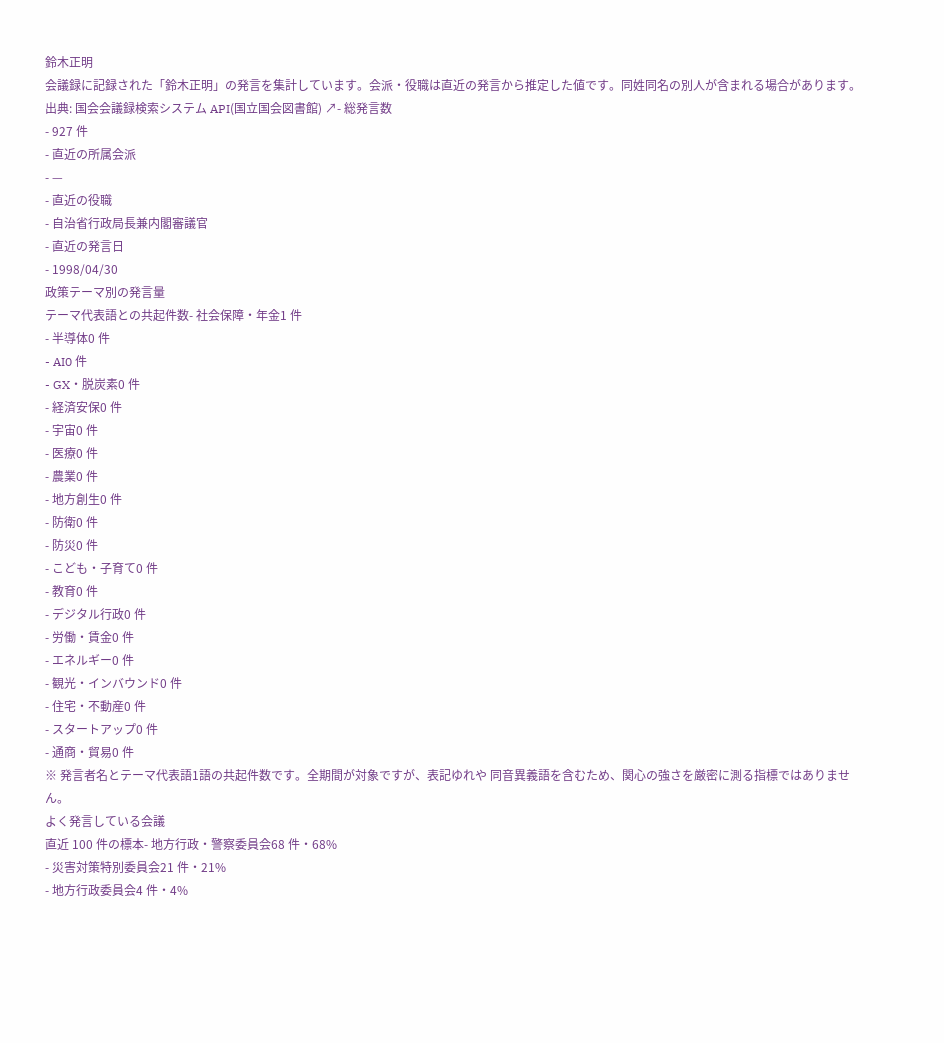鈴木正明
会議録に記録された「鈴木正明」の発言を集計しています。会派・役職は直近の発言から推定した値です。同姓同名の別人が含まれる場合があります。
出典: 国会会議録検索システム API(国立国会図書館) ↗- 総発言数
- 927 件
- 直近の所属会派
- —
- 直近の役職
- 自治省行政局長兼内閣審議官
- 直近の発言日
- 1998/04/30
政策テーマ別の発言量
テーマ代表語との共起件数- 社会保障・年金1 件
- 半導体0 件
- AI0 件
- GX・脱炭素0 件
- 経済安保0 件
- 宇宙0 件
- 医療0 件
- 農業0 件
- 地方創生0 件
- 防衛0 件
- 防災0 件
- こども・子育て0 件
- 教育0 件
- デジタル行政0 件
- 労働・賃金0 件
- エネルギー0 件
- 観光・インバウンド0 件
- 住宅・不動産0 件
- スタートアップ0 件
- 通商・貿易0 件
※ 発言者名とテーマ代表語1語の共起件数です。全期間が対象ですが、表記ゆれや 同音異義語を含むため、関心の強さを厳密に測る指標ではありません。
よく発言している会議
直近 100 件の標本- 地方行政・警察委員会68 件・68%
- 災害対策特別委員会21 件・21%
- 地方行政委員会4 件・4%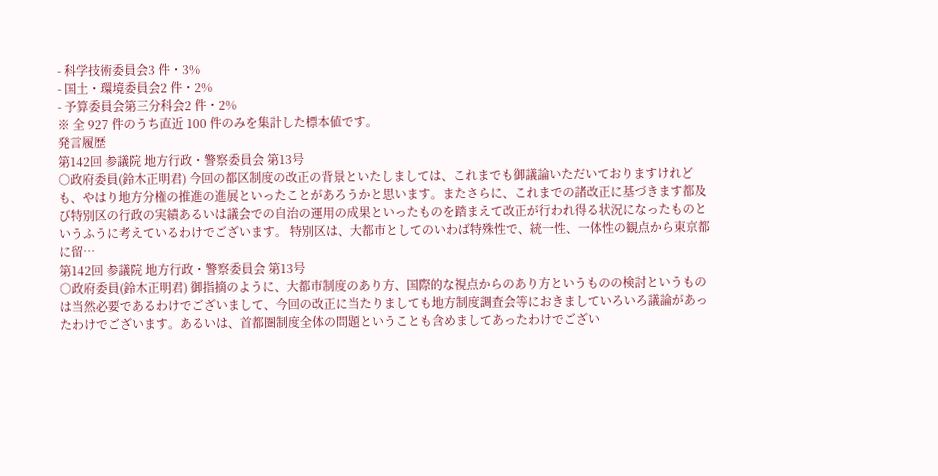- 科学技術委員会3 件・3%
- 国土・環境委員会2 件・2%
- 予算委員会第三分科会2 件・2%
※ 全 927 件のうち直近 100 件のみを集計した標本値です。
発言履歴
第142回 参議院 地方行政・警察委員会 第13号
○政府委員(鈴木正明君) 今回の都区制度の改正の背景といたしましては、これまでも御議論いただいておりますけれども、やはり地方分権の推進の進展といったことがあろうかと思います。またさらに、これまでの諸改正に基づきます都及び特別区の行政の実績あるいは議会での自治の運用の成果といったものを踏まえて改正が行われ得る状況になったものというふうに考えているわけでございます。 特別区は、大都市としてのいわば特殊性で、統一性、一体性の観点から東京都に留…
第142回 参議院 地方行政・警察委員会 第13号
○政府委員(鈴木正明君) 御指摘のように、大都市制度のあり方、国際的な視点からのあり方というものの検討というものは当然必要であるわけでございまして、今回の改正に当たりましても地方制度調査会等におきましていろいろ議論があったわけでございます。あるいは、首都圏制度全体の問題ということも含めましてあったわけでござい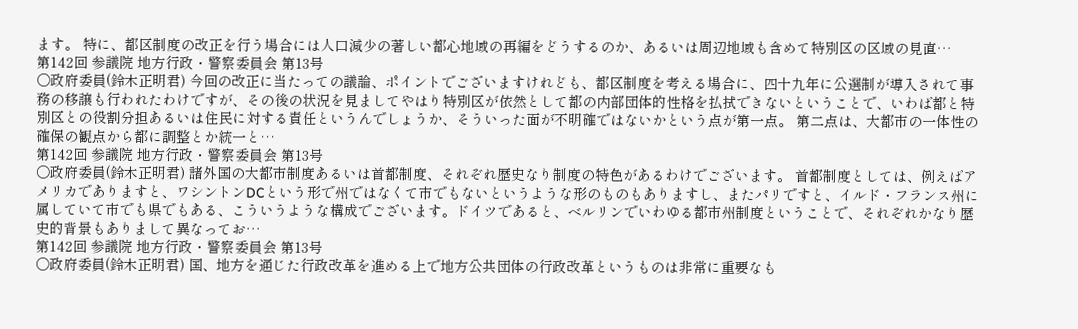ます。 特に、都区制度の改正を行う場合には人口減少の著しい都心地域の再編をどうするのか、あるいは周辺地域も含めて特別区の区域の見直…
第142回 参議院 地方行政・警察委員会 第13号
○政府委員(鈴木正明君) 今回の改正に当たっての議論、ポイントでございますけれども、都区制度を考える場合に、四十九年に公選制が導入されて事務の移譲も行われたわけですが、その後の状況を見ましてやはり特別区が依然として都の内部団体的性格を払拭できないということで、いわば都と特別区との役割分担あるいは住民に対する責任というんでしょうか、そういった面が不明確ではないかという点が第一点。 第二点は、大都市の一体性の確保の観点から都に調整とか統一と…
第142回 参議院 地方行政・警察委員会 第13号
○政府委員(鈴木正明君) 諸外国の大都市制度あるいは首都制度、それぞれ歴史なり制度の特色があるわけでございます。 首都制度としては、例えばアメリカでありますと、ワシントンDCという形で州ではなくて市でもないというような形のものもありますし、またパリですと、イルド・フランス州に属していて市でも県でもある、こういうような構成でございます。ドイツであると、ベルリンでいわゆる都市州制度ということで、それぞれかなり歴史的背景もありまして異なってお…
第142回 参議院 地方行政・警察委員会 第13号
○政府委員(鈴木正明君) 国、地方を通じた行政改革を進める上で地方公共団体の行政改革というものは非常に重要なも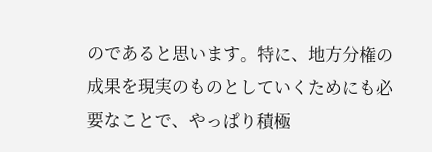のであると思います。特に、地方分権の成果を現実のものとしていくためにも必要なことで、やっぱり積極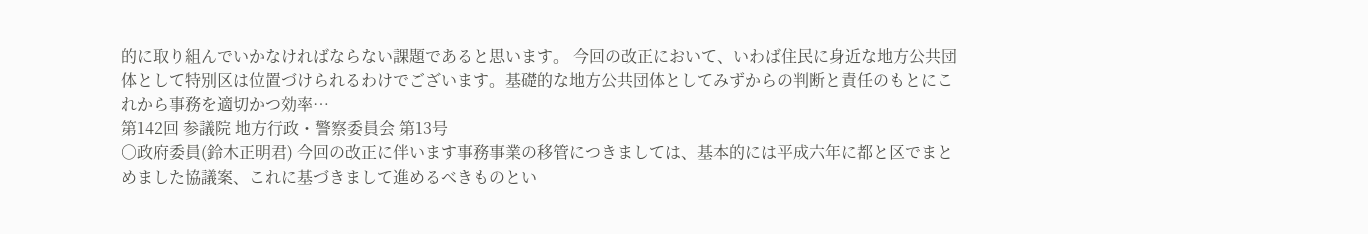的に取り組んでいかなければならない課題であると思います。 今回の改正において、いわば住民に身近な地方公共団体として特別区は位置づけられるわけでございます。基礎的な地方公共団体としてみずからの判断と責任のもとにこれから事務を適切かつ効率…
第142回 参議院 地方行政・警察委員会 第13号
○政府委員(鈴木正明君) 今回の改正に伴います事務事業の移管につきましては、基本的には平成六年に都と区でまとめました協議案、これに基づきまして進めるべきものとい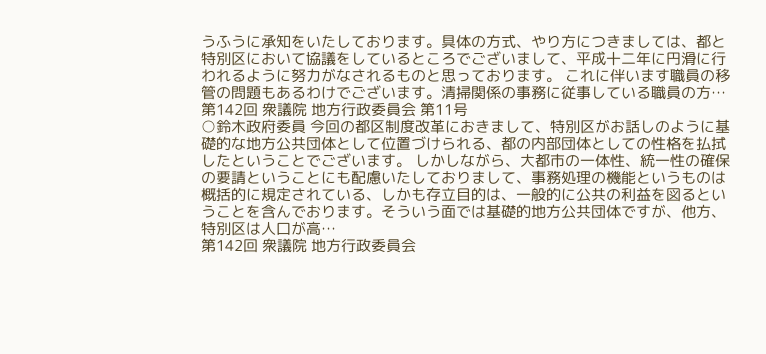うふうに承知をいたしております。具体の方式、やり方につきましては、都と特別区において協議をしているところでございまして、平成十二年に円滑に行われるように努力がなされるものと思っております。 これに伴います職員の移管の問題もあるわけでございます。清掃関係の事務に従事している職員の方…
第142回 衆議院 地方行政委員会 第11号
○鈴木政府委員 今回の都区制度改革におきまして、特別区がお話しのように基礎的な地方公共団体として位置づけられる、都の内部団体としての性格を払拭したということでございます。 しかしながら、大都市の一体性、統一性の確保の要請ということにも配慮いたしておりまして、事務処理の機能というものは概括的に規定されている、しかも存立目的は、一般的に公共の利益を図るということを含んでおります。そういう面では基礎的地方公共団体ですが、他方、特別区は人口が高…
第142回 衆議院 地方行政委員会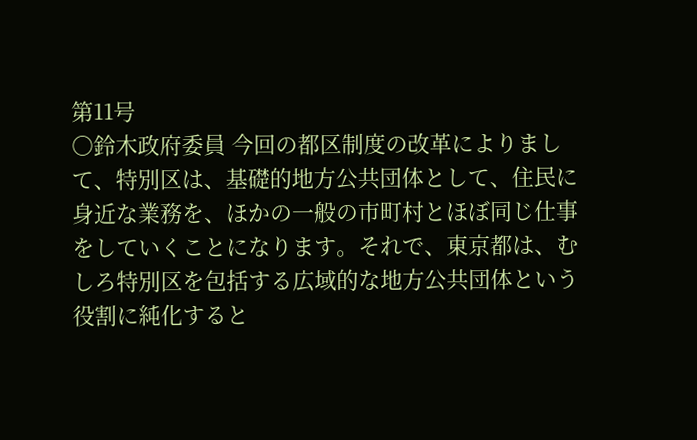第11号
○鈴木政府委員 今回の都区制度の改革によりまして、特別区は、基礎的地方公共団体として、住民に身近な業務を、ほかの一般の市町村とほぼ同じ仕事をしていくことになります。それで、東京都は、むしろ特別区を包括する広域的な地方公共団体という役割に純化すると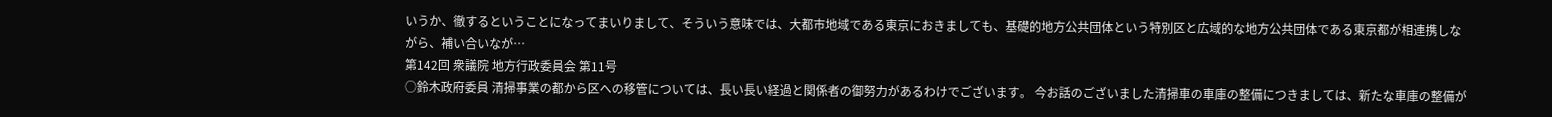いうか、徹するということになってまいりまして、そういう意味では、大都市地域である東京におきましても、基礎的地方公共団体という特別区と広域的な地方公共団体である東京都が相連携しながら、補い合いなが…
第142回 衆議院 地方行政委員会 第11号
○鈴木政府委員 清掃事業の都から区への移管については、長い長い経過と関係者の御努力があるわけでございます。 今お話のございました清掃車の車庫の整備につきましては、新たな車庫の整備が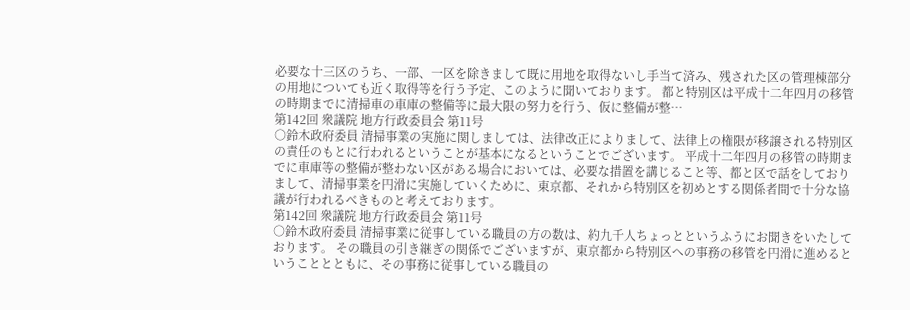必要な十三区のうち、一部、一区を除きまして既に用地を取得ないし手当て済み、残された区の管理棟部分の用地についても近く取得等を行う予定、このように聞いております。 都と特別区は平成十二年四月の移管の時期までに清掃車の車庫の整備等に最大限の努力を行う、仮に整備が整…
第142回 衆議院 地方行政委員会 第11号
○鈴木政府委員 清掃事業の実施に関しましては、法律改正によりまして、法律上の権限が移譲される特別区の責任のもとに行われるということが基本になるということでございます。 平成十二年四月の移管の時期までに車庫等の整備が整わない区がある場合においては、必要な措置を講じること等、都と区で話をしておりまして、清掃事業を円滑に実施していくために、東京都、それから特別区を初めとする関係者間で十分な協議が行われるべきものと考えております。
第142回 衆議院 地方行政委員会 第11号
○鈴木政府委員 清掃事業に従事している職員の方の数は、約九千人ちょっとというふうにお聞きをいたしております。 その職員の引き継ぎの関係でございますが、東京都から特別区への事務の移管を円滑に進めるということとともに、その事務に従事している職員の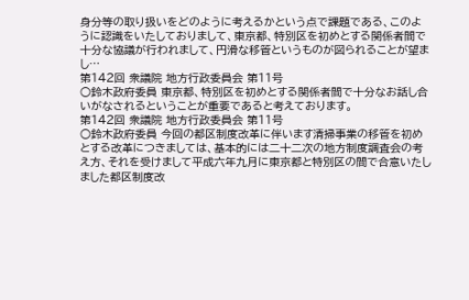身分等の取り扱いをどのように考えるかという点で課題である、このように認識をいたしておりまして、東京都、特別区を初めとする関係者間で十分な協議が行われまして、円滑な移管というものが図られることが望まし…
第142回 衆議院 地方行政委員会 第11号
○鈴木政府委員 東京都、特別区を初めとする関係者間で十分なお話し合いがなされるということが重要であると考えております。
第142回 衆議院 地方行政委員会 第11号
○鈴木政府委員 今回の都区制度改革に伴います清掃事業の移管を初めとする改革につきましては、基本的には二十二次の地方制度調査会の考え方、それを受けまして平成六年九月に東京都と特別区の間で合意いたしました都区制度改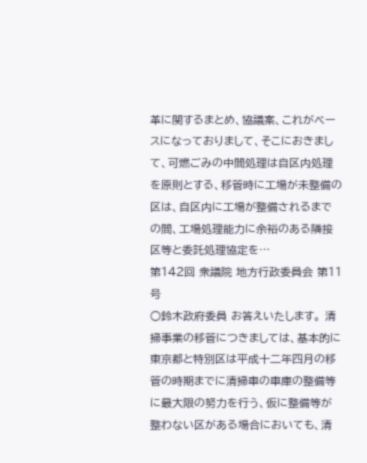革に関するまとめ、協議案、これがベースになっておりまして、そこにおきまして、可燃ごみの中間処理は自区内処理を原則とする、移管時に工場が未整備の区は、自区内に工場が整備されるまでの間、工場処理能力に余裕のある隣接区等と委託処理協定を…
第142回 衆議院 地方行政委員会 第11号
○鈴木政府委員 お答えいたします。 清掃事業の移管につきましては、基本的に東京都と特別区は平成十二年四月の移管の時期までに清掃車の車庫の整備等に最大限の努力を行う、仮に整備等が整わない区がある場合においても、清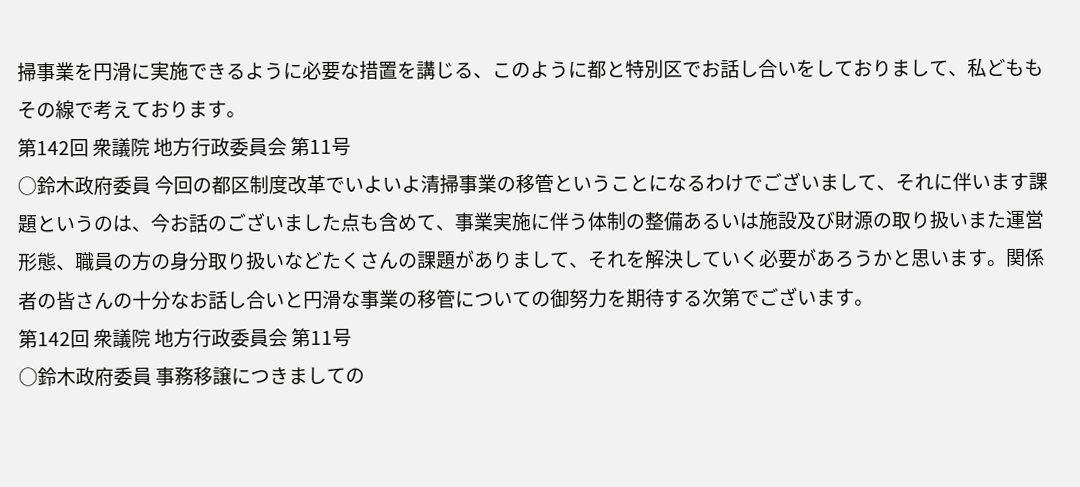掃事業を円滑に実施できるように必要な措置を講じる、このように都と特別区でお話し合いをしておりまして、私どももその線で考えております。
第142回 衆議院 地方行政委員会 第11号
○鈴木政府委員 今回の都区制度改革でいよいよ清掃事業の移管ということになるわけでございまして、それに伴います課題というのは、今お話のございました点も含めて、事業実施に伴う体制の整備あるいは施設及び財源の取り扱いまた運営形態、職員の方の身分取り扱いなどたくさんの課題がありまして、それを解決していく必要があろうかと思います。関係者の皆さんの十分なお話し合いと円滑な事業の移管についての御努力を期待する次第でございます。
第142回 衆議院 地方行政委員会 第11号
○鈴木政府委員 事務移譲につきましての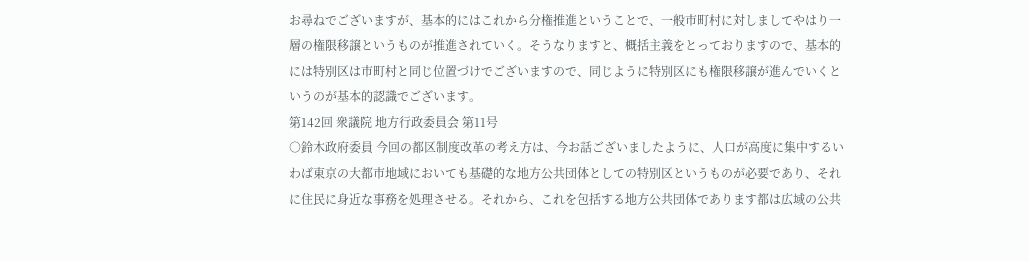お尋ねでございますが、基本的にはこれから分権推進ということで、一般市町村に対しましてやはり一層の権限移譲というものが推進されていく。そうなりますと、概括主義をとっておりますので、基本的には特別区は市町村と同じ位置づけでございますので、同じように特別区にも権限移譲が進んでいくというのが基本的認識でございます。
第142回 衆議院 地方行政委員会 第11号
○鈴木政府委員 今回の都区制度改革の考え方は、今お話ございましたように、人口が高度に集中するいわば東京の大都市地域においても基礎的な地方公共団体としての特別区というものが必要であり、それに住民に身近な事務を処理させる。それから、これを包括する地方公共団体であります都は広域の公共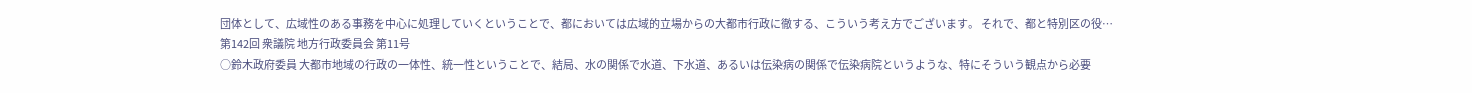団体として、広域性のある事務を中心に処理していくということで、都においては広域的立場からの大都市行政に徹する、こういう考え方でございます。 それで、都と特別区の役…
第142回 衆議院 地方行政委員会 第11号
○鈴木政府委員 大都市地域の行政の一体性、統一性ということで、結局、水の関係で水道、下水道、あるいは伝染病の関係で伝染病院というような、特にそういう観点から必要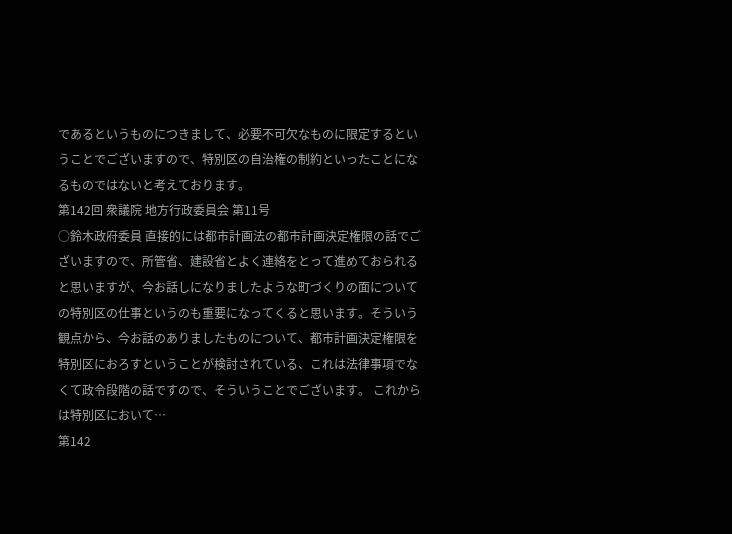であるというものにつきまして、必要不可欠なものに限定するということでございますので、特別区の自治権の制約といったことになるものではないと考えております。
第142回 衆議院 地方行政委員会 第11号
○鈴木政府委員 直接的には都市計画法の都市計画決定権限の話でございますので、所管省、建設省とよく連絡をとって進めておられると思いますが、今お話しになりましたような町づくりの面についての特別区の仕事というのも重要になってくると思います。そういう観点から、今お話のありましたものについて、都市計画決定権限を特別区におろすということが検討されている、これは法律事項でなくて政令段階の話ですので、そういうことでございます。 これからは特別区において…
第142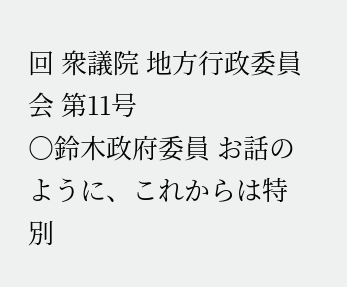回 衆議院 地方行政委員会 第11号
○鈴木政府委員 お話のように、これからは特別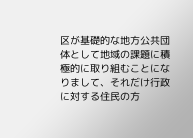区が基礎的な地方公共団体として地域の課題に積極的に取り組むことになりまして、それだけ行政に対する住民の方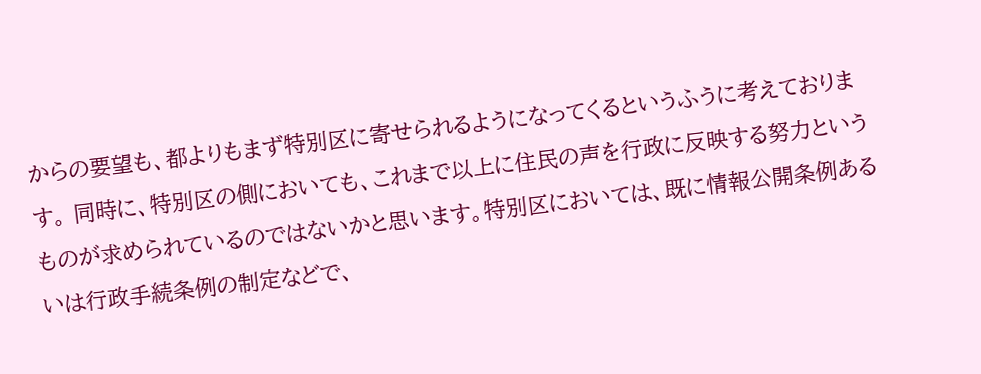からの要望も、都よりもまず特別区に寄せられるようになってくるというふうに考えております。 同時に、特別区の側においても、これまで以上に住民の声を行政に反映する努力というものが求められているのではないかと思います。特別区においては、既に情報公開条例あるいは行政手続条例の制定などで、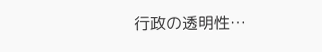行政の透明性…